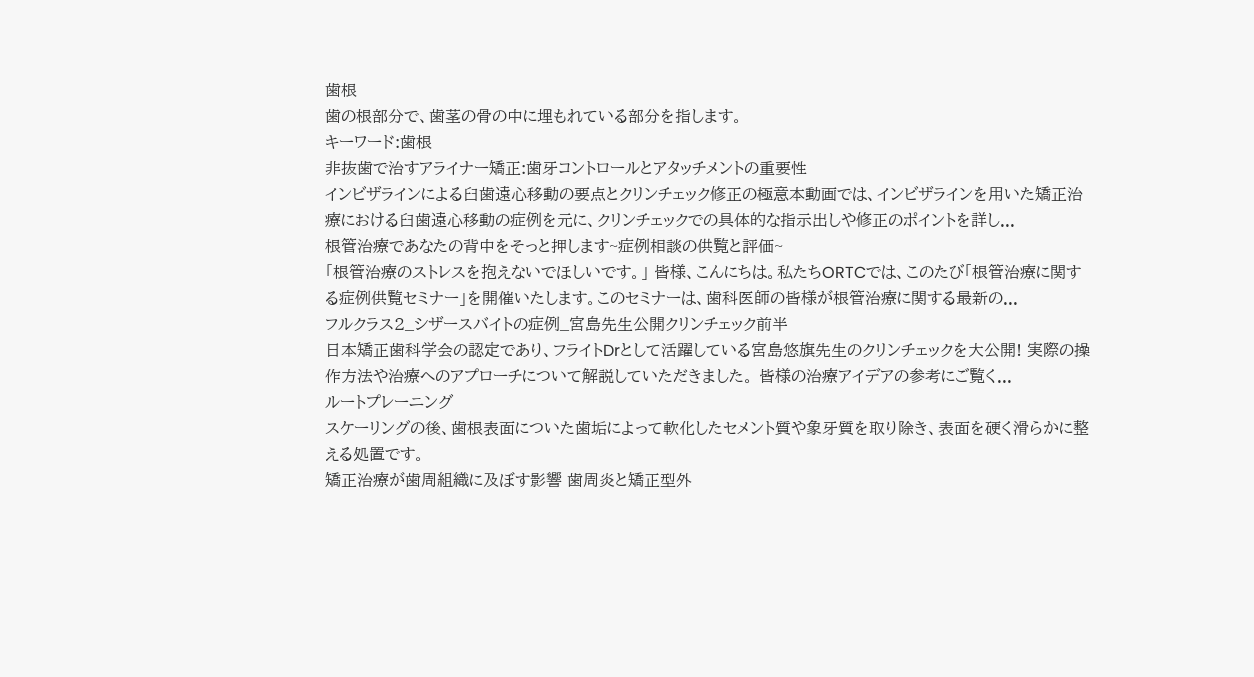歯根
歯の根部分で、歯茎の骨の中に埋もれている部分を指します。
キーワード:歯根
非抜歯で治すアライナー矯正:歯牙コントロールとアタッチメントの重要性
インビザラインによる臼歯遠心移動の要点とクリンチェック修正の極意本動画では、インビザラインを用いた矯正治療における臼歯遠心移動の症例を元に、クリンチェックでの具体的な指示出しや修正のポイントを詳し...
根管治療であなたの背中をそっと押します~症例相談の供覧と評価~
「根管治療のストレスを抱えないでほしいです。」 皆様、こんにちは。私たちORTCでは、このたび「根管治療に関する症例供覧セミナー」を開催いたします。このセミナーは、歯科医師の皆様が根管治療に関する最新の...
フルクラス2_シザースバイトの症例_宮島先生公開クリンチェック前半
日本矯正歯科学会の認定であり、フライトDrとして活躍している宮島悠旗先生のクリンチェックを大公開! 実際の操作方法や治療へのアプローチについて解説していただきました。 皆様の治療アイデアの参考にご覧く...
ルートプレーニング
スケーリングの後、歯根表面についた歯垢によって軟化したセメント質や象牙質を取り除き、表面を硬く滑らかに整える処置です。
矯正治療が歯周組織に及ぼす影響 歯周炎と矯正型外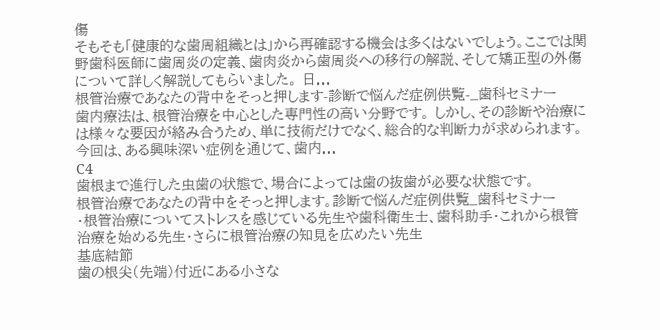傷
そもそも「健康的な歯周組織とは」から再確認する機会は多くはないでしょう。ここでは関野歯科医師に歯周炎の定義、歯肉炎から歯周炎への移行の解説、そして矯正型の外傷について詳しく解説してもらいました。 日...
根管治療であなたの背中をそっと押します-診断で悩んだ症例供覧-_歯科セミナー
歯内療法は、根管治療を中心とした専門性の高い分野です。 しかし、その診断や治療には様々な要因が絡み合うため、単に技術だけでなく、総合的な判断力が求められます。 今回は、ある興味深い症例を通じて、歯内...
C4
歯根まで進行した虫歯の状態で、場合によっては歯の抜歯が必要な状態です。
根管治療であなたの背中をそっと押します。診断で悩んだ症例供覧_歯科セミナー
・根管治療についてストレスを感じている先生や歯科衛生士、歯科助手・これから根管治療を始める先生・さらに根管治療の知見を広めたい先生
基底結節
歯の根尖(先端)付近にある小さな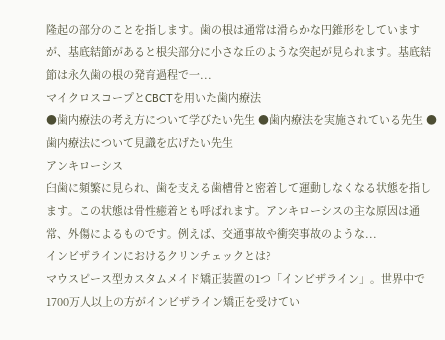隆起の部分のことを指します。歯の根は通常は滑らかな円錐形をしていますが、基底結節があると根尖部分に小さな丘のような突起が見られます。基底結節は永久歯の根の発育過程で一...
マイクロスコープとCBCTを用いた歯内療法
●歯内療法の考え方について学びたい先生 ●歯内療法を実施されている先生 ●歯内療法について見識を広げたい先生
アンキローシス
臼歯に頻繁に見られ、歯を支える歯槽骨と密着して運動しなくなる状態を指します。この状態は骨性癒着とも呼ばれます。アンキローシスの主な原因は通常、外傷によるものです。例えば、交通事故や衝突事故のような...
インビザラインにおけるクリンチェックとは?
マウスピース型カスタムメイド矯正装置の1つ「インビザライン」。世界中で1700万人以上の方がインビザライン矯正を受けてい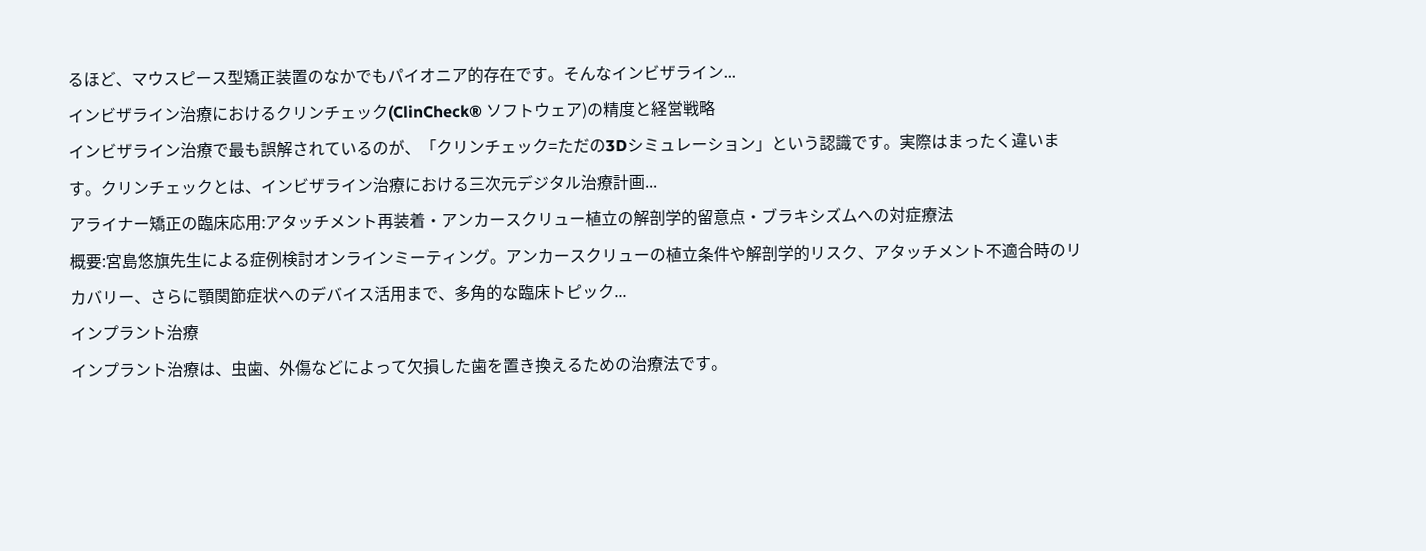るほど、マウスピース型矯正装置のなかでもパイオニア的存在です。そんなインビザライン...
インビザライン治療におけるクリンチェック(ClinCheck® ソフトウェア)の精度と経営戦略
インビザライン治療で最も誤解されているのが、「クリンチェック=ただの3Dシミュレーション」という認識です。実際はまったく違います。クリンチェックとは、インビザライン治療における三次元デジタル治療計画...
アライナー矯正の臨床応用:アタッチメント再装着・アンカースクリュー植立の解剖学的留意点・ブラキシズムへの対症療法
概要:宮島悠旗先生による症例検討オンラインミーティング。アンカースクリューの植立条件や解剖学的リスク、アタッチメント不適合時のリカバリー、さらに顎関節症状へのデバイス活用まで、多角的な臨床トピック...
インプラント治療
インプラント治療は、虫歯、外傷などによって欠損した歯を置き換えるための治療法です。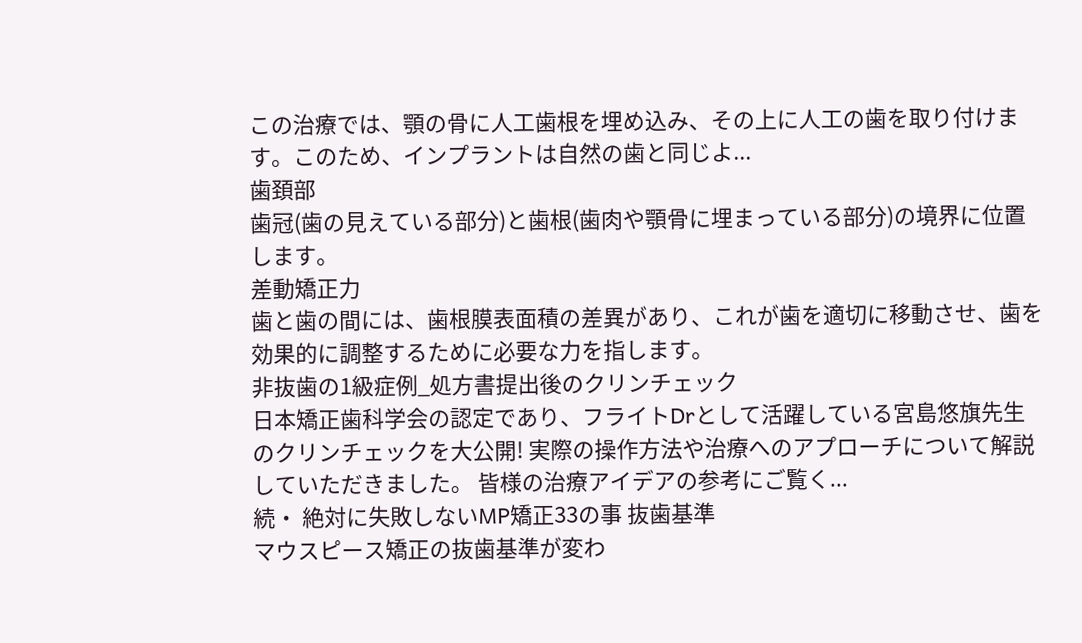この治療では、顎の骨に人工歯根を埋め込み、その上に人工の歯を取り付けます。このため、インプラントは自然の歯と同じよ...
歯頚部
歯冠(歯の見えている部分)と歯根(歯肉や顎骨に埋まっている部分)の境界に位置します。
差動矯正力
歯と歯の間には、歯根膜表面積の差異があり、これが歯を適切に移動させ、歯を効果的に調整するために必要な力を指します。
非抜歯の1級症例_処方書提出後のクリンチェック
日本矯正歯科学会の認定であり、フライトDrとして活躍している宮島悠旗先生のクリンチェックを大公開! 実際の操作方法や治療へのアプローチについて解説していただきました。 皆様の治療アイデアの参考にご覧く...
続・ 絶対に失敗しないMP矯正33の事 抜歯基準
マウスピース矯正の抜歯基準が変わ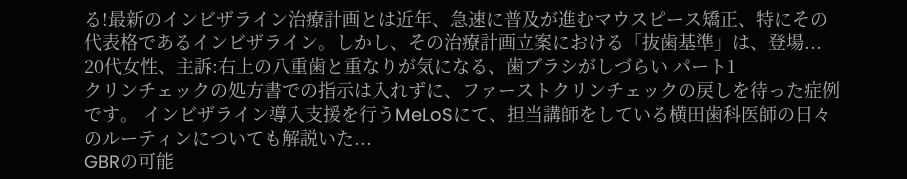る!最新のインビザライン治療計画とは近年、急速に普及が進むマウスピース矯正、特にその代表格であるインビザライン。しかし、その治療計画立案における「抜歯基準」は、登場...
20代女性、主訴:右上の八重歯と重なりが気になる、歯ブラシがしづらい パート1
クリンチェックの処方書での指示は入れずに、ファーストクリンチェックの戻しを待った症例です。 インビザライン導入支援を行うMeLoSにて、担当講師をしている横田歯科医師の日々のルーティンについても解説いた...
GBRの可能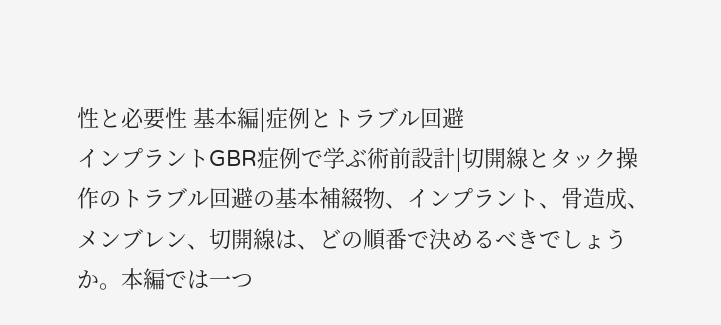性と必要性 基本編|症例とトラブル回避
インプラントGBR症例で学ぶ術前設計|切開線とタック操作のトラブル回避の基本補綴物、インプラント、骨造成、メンブレン、切開線は、どの順番で決めるべきでしょうか。本編では一つ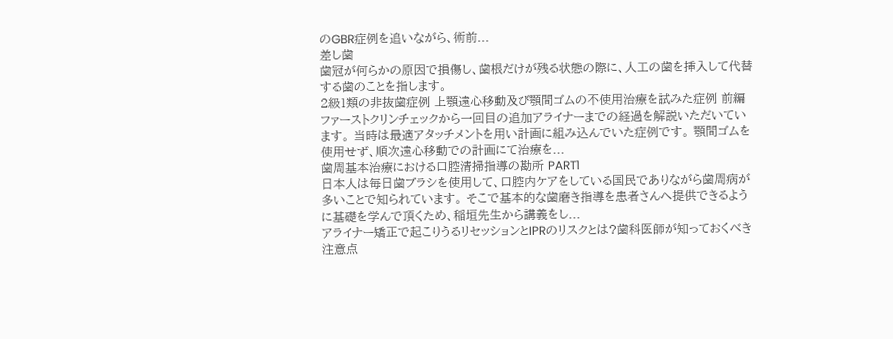のGBR症例を追いながら、術前...
差し歯
歯冠が何らかの原因で損傷し、歯根だけが残る状態の際に、人工の歯を挿入して代替する歯のことを指します。
2級1類の非抜歯症例 上顎遠心移動及び顎間ゴムの不使用治療を試みた症例 前編
ファーストクリンチェックから一回目の追加アライナーまでの経過を解説いただいています。 当時は最適アタッチメントを用い計画に組み込んでいた症例です。 顎間ゴムを使用せず、順次遠心移動での計画にて治療を...
歯周基本治療における口腔清掃指導の勘所 PART1
日本人は毎日歯ブラシを使用して、口腔内ケアをしている国民でありながら歯周病が多いことで知られています。 そこで基本的な歯磨き指導を患者さんへ提供できるように基礎を学んで頂くため、稲垣先生から講義をし...
アライナー矯正で起こりうるリセッションとIPRのリスクとは?歯科医師が知っておくべき注意点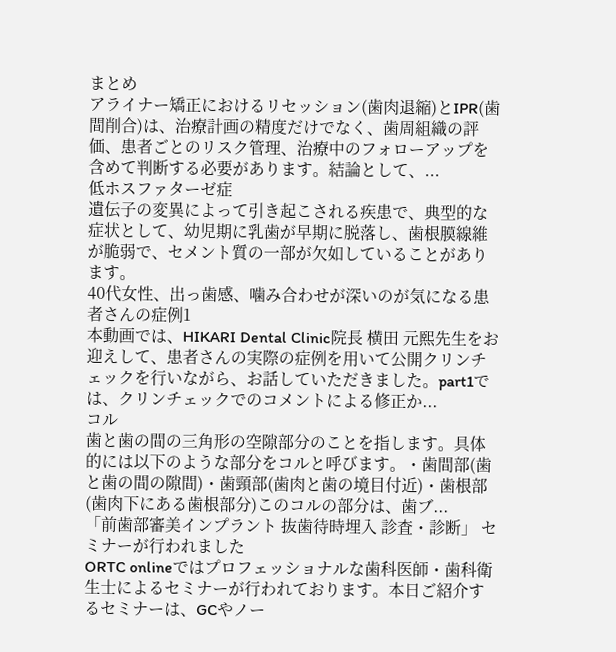まとめ
アライナー矯正におけるリセッション(歯肉退縮)とIPR(歯間削合)は、治療計画の精度だけでなく、歯周組織の評価、患者ごとのリスク管理、治療中のフォローアップを含めて判断する必要があります。結論として、...
低ホスファターゼ症
遺伝子の変異によって引き起こされる疾患で、典型的な症状として、幼児期に乳歯が早期に脱落し、歯根膜線維が脆弱で、セメント質の一部が欠如していることがあります。
40代女性、出っ歯感、噛み合わせが深いのが気になる患者さんの症例1
本動画では、HIKARI Dental Clinic院長 横田 元熙先生をお迎えして、患者さんの実際の症例を用いて公開クリンチェックを行いながら、お話していただきました。part1では、クリンチェックでのコメントによる修正か...
コル
歯と歯の間の三角形の空隙部分のことを指します。具体的には以下のような部分をコルと呼びます。・歯間部(歯と歯の間の隙間)・歯頸部(歯肉と歯の境目付近)・歯根部(歯肉下にある歯根部分)このコルの部分は、歯ブ...
「前歯部審美インプラント 抜歯待時埋入 診査・診断」 セミナーが行われました
ORTC onlineではプロフェッショナルな歯科医師・歯科衛生士によるセミナーが行われております。本日ご紹介するセミナーは、GCやノー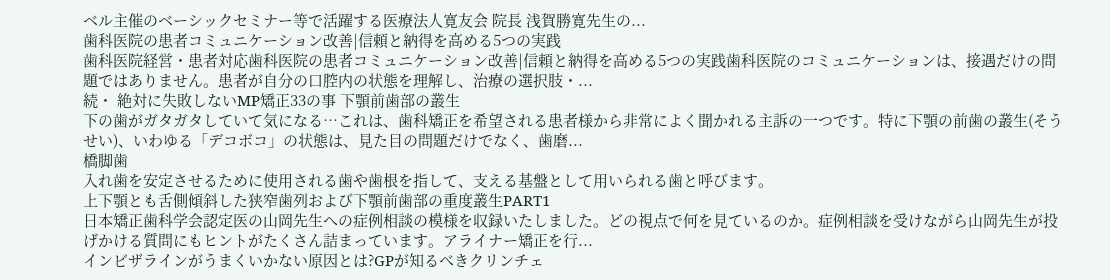ベル主催のベーシックセミナー等で活躍する医療法人寛友会 院長 浅賀勝寛先生の...
歯科医院の患者コミュニケーション改善|信頼と納得を高める5つの実践
歯科医院経営・患者対応歯科医院の患者コミュニケーション改善|信頼と納得を高める5つの実践歯科医院のコミュニケーションは、接遇だけの問題ではありません。患者が自分の口腔内の状態を理解し、治療の選択肢・...
続・ 絶対に失敗しないMP矯正33の事 下顎前歯部の叢生
下の歯がガタガタしていて気になる…これは、歯科矯正を希望される患者様から非常によく聞かれる主訴の一つです。特に下顎の前歯の叢生(そうせい)、いわゆる「デコボコ」の状態は、見た目の問題だけでなく、歯磨...
橋脚歯
入れ歯を安定させるために使用される歯や歯根を指して、支える基盤として用いられる歯と呼びます。
上下顎とも舌側傾斜した狭窄歯列および下顎前歯部の重度叢生PART1
日本矯正歯科学会認定医の山岡先生への症例相談の模様を収録いたしました。どの視点で何を見ているのか。症例相談を受けながら山岡先生が投げかける質問にもヒントがたくさん詰まっています。アライナー矯正を行...
インビザラインがうまくいかない原因とは?GPが知るべきクリンチェ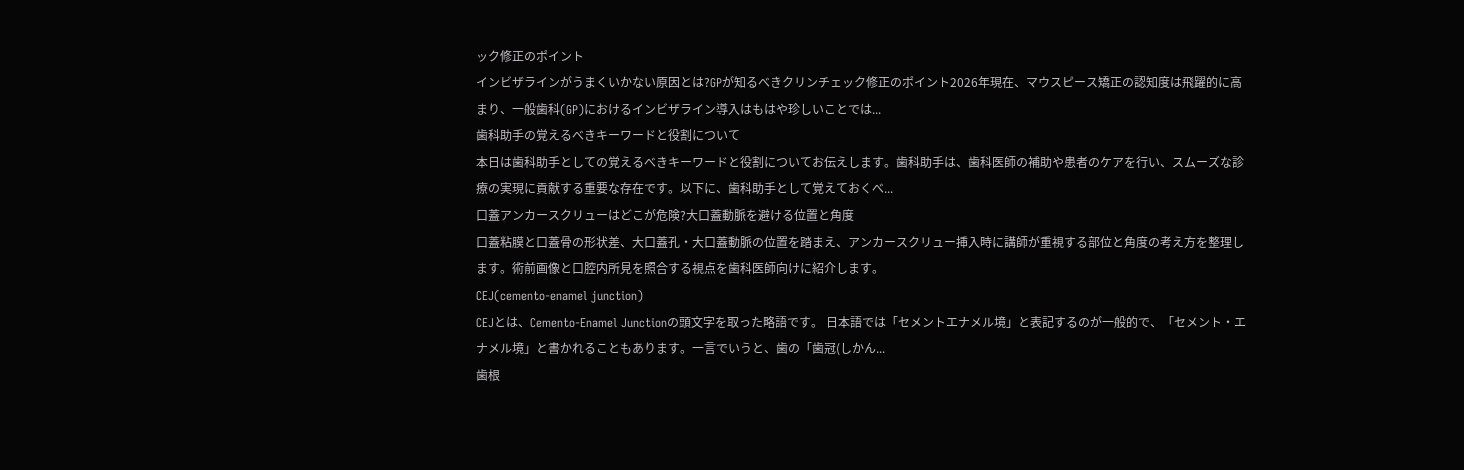ック修正のポイント
インビザラインがうまくいかない原因とは?GPが知るべきクリンチェック修正のポイント2026年現在、マウスピース矯正の認知度は飛躍的に高まり、一般歯科(GP)におけるインビザライン導入はもはや珍しいことでは...
歯科助手の覚えるべきキーワードと役割について
本日は歯科助手としての覚えるべきキーワードと役割についてお伝えします。歯科助手は、歯科医師の補助や患者のケアを行い、スムーズな診療の実現に貢献する重要な存在です。以下に、歯科助手として覚えておくべ...
口蓋アンカースクリューはどこが危険?大口蓋動脈を避ける位置と角度
口蓋粘膜と口蓋骨の形状差、大口蓋孔・大口蓋動脈の位置を踏まえ、アンカースクリュー挿入時に講師が重視する部位と角度の考え方を整理します。術前画像と口腔内所見を照合する視点を歯科医師向けに紹介します。
CEJ(cemento-enamel junction)
CEJとは、Cemento-Enamel Junctionの頭文字を取った略語です。 日本語では「セメントエナメル境」と表記するのが一般的で、「セメント・エナメル境」と書かれることもあります。一言でいうと、歯の「歯冠(しかん...
歯根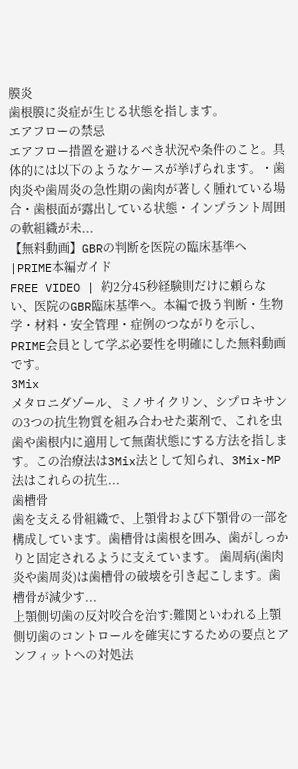膜炎
歯根膜に炎症が生じる状態を指します。
エアフローの禁忌
エアフロー措置を避けるべき状況や条件のこと。具体的には以下のようなケースが挙げられます。・歯肉炎や歯周炎の急性期の歯肉が著しく腫れている場合・歯根面が露出している状態・インプラント周囲の軟組織が未...
【無料動画】GBRの判断を医院の臨床基準へ|PRIME本編ガイド
FREE VIDEO | 約2分45秒経験則だけに頼らない、医院のGBR臨床基準へ。本編で扱う判断・生物学・材料・安全管理・症例のつながりを示し、PRIME会員として学ぶ必要性を明確にした無料動画です。
3Mix
メタロニダゾール、ミノサイクリン、シプロキサンの3つの抗生物質を組み合わせた薬剤で、これを虫歯や歯根内に適用して無菌状態にする方法を指します。この治療法は3Mix法として知られ、3Mix-MP法はこれらの抗生...
歯槽骨
歯を支える骨組織で、上顎骨および下顎骨の一部を構成しています。歯槽骨は歯根を囲み、歯がしっかりと固定されるように支えています。 歯周病(歯肉炎や歯周炎)は歯槽骨の破壊を引き起こします。歯槽骨が減少す...
上顎側切歯の反対咬合を治す:難関といわれる上顎側切歯のコントロールを確実にするための要点とアンフィットへの対処法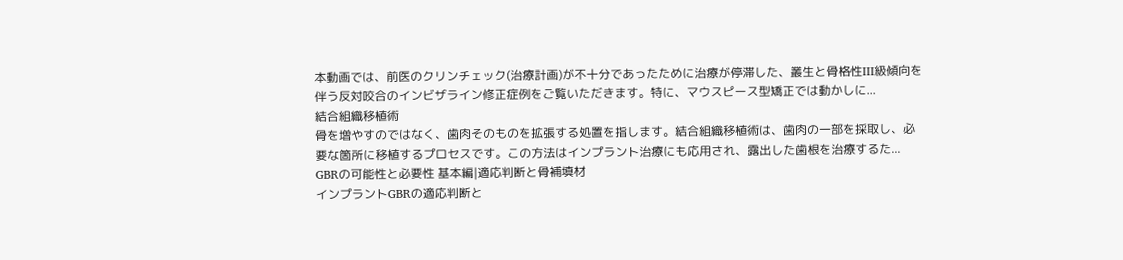本動画では、前医のクリンチェック(治療計画)が不十分であったために治療が停滞した、叢生と骨格性III級傾向を伴う反対咬合のインビザライン修正症例をご覧いただきます。特に、マウスピース型矯正では動かしに...
結合組織移植術
骨を増やすのではなく、歯肉そのものを拡張する処置を指します。結合組織移植術は、歯肉の一部を採取し、必要な箇所に移植するプロセスです。この方法はインプラント治療にも応用され、露出した歯根を治療するた...
GBRの可能性と必要性 基本編|適応判断と骨補填材
インプラントGBRの適応判断と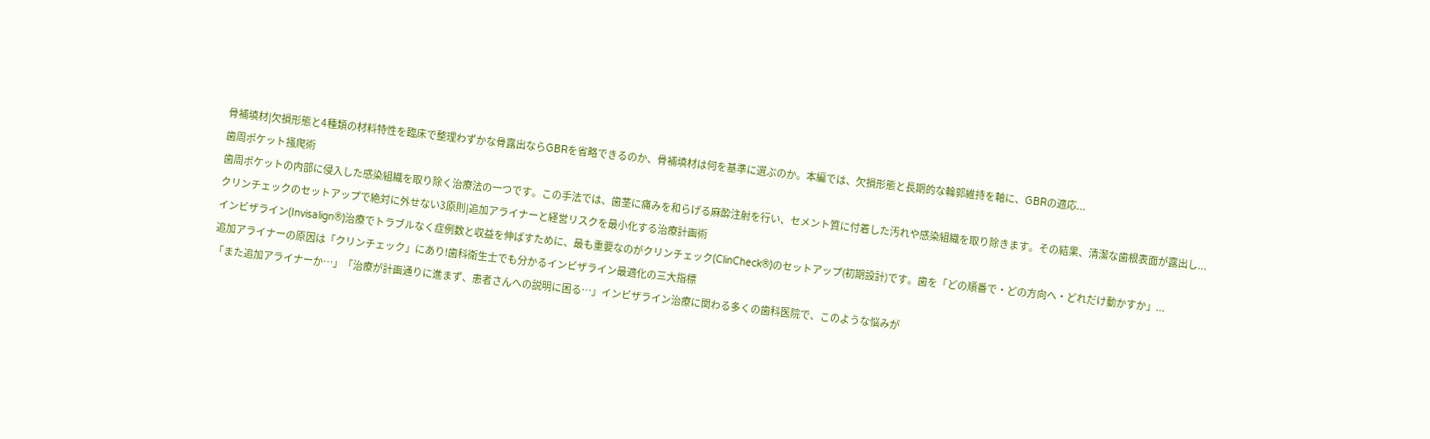骨補填材|欠損形態と4種類の材料特性を臨床で整理わずかな骨露出ならGBRを省略できるのか、骨補填材は何を基準に選ぶのか。本編では、欠損形態と長期的な輪郭維持を軸に、GBRの適応...
歯周ポケット掻爬術
歯周ポケットの内部に侵入した感染組織を取り除く治療法の一つです。この手法では、歯茎に痛みを和らげる麻酔注射を行い、セメント質に付着した汚れや感染組織を取り除きます。その結果、清潔な歯根表面が露出し...
クリンチェックのセットアップで絶対に外せない3原則|追加アライナーと経営リスクを最小化する治療計画術
インビザライン(Invisalign®)治療でトラブルなく症例数と収益を伸ばすために、最も重要なのがクリンチェック(ClinCheck®)のセットアップ(初期設計)です。歯を「どの順番で・どの方向へ・どれだけ動かすか」...
追加アライナーの原因は「クリンチェック」にあり!歯科衛生士でも分かるインビザライン最適化の三大指標
「また追加アライナーか…」「治療が計画通りに進まず、患者さんへの説明に困る…」インビザライン治療に関わる多くの歯科医院で、このような悩みが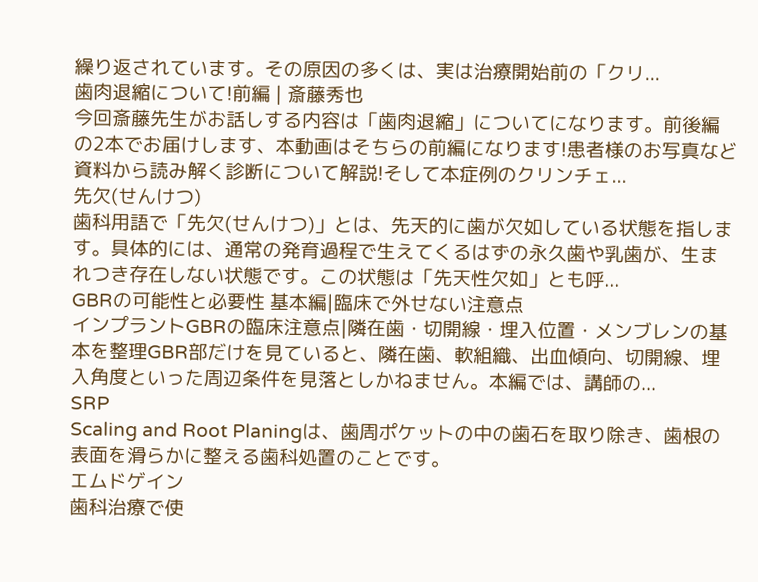繰り返されています。その原因の多くは、実は治療開始前の「クリ...
歯肉退縮について!前編 | 斎藤秀也
今回斎藤先生がお話しする内容は「歯肉退縮」についてになります。前後編の2本でお届けします、本動画はそちらの前編になります!患者様のお写真など資料から読み解く診断について解説!そして本症例のクリンチェ...
先欠(せんけつ)
歯科用語で「先欠(せんけつ)」とは、先天的に歯が欠如している状態を指します。具体的には、通常の発育過程で生えてくるはずの永久歯や乳歯が、生まれつき存在しない状態です。この状態は「先天性欠如」とも呼...
GBRの可能性と必要性 基本編|臨床で外せない注意点
インプラントGBRの臨床注意点|隣在歯・切開線・埋入位置・メンブレンの基本を整理GBR部だけを見ていると、隣在歯、軟組織、出血傾向、切開線、埋入角度といった周辺条件を見落としかねません。本編では、講師の...
SRP
Scaling and Root Planingは、歯周ポケットの中の歯石を取り除き、歯根の表面を滑らかに整える歯科処置のことです。
エムドゲイン
歯科治療で使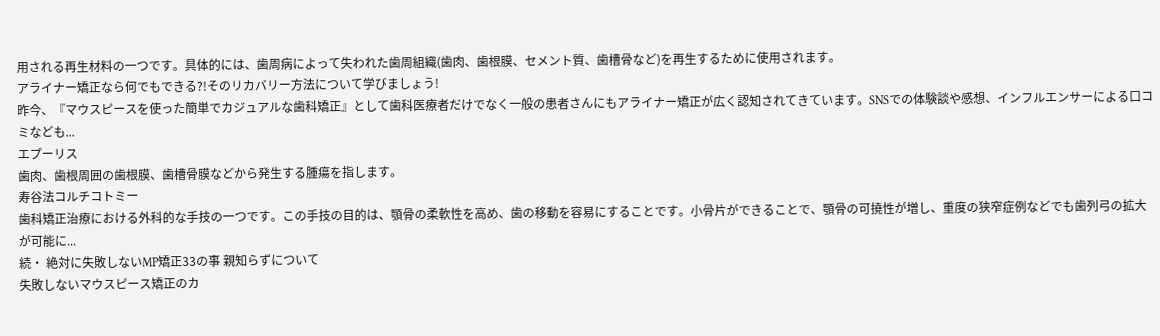用される再生材料の一つです。具体的には、歯周病によって失われた歯周組織(歯肉、歯根膜、セメント質、歯槽骨など)を再生するために使用されます。
アライナー矯正なら何でもできる?!そのリカバリー方法について学びましょう!
昨今、『マウスピースを使った簡単でカジュアルな歯科矯正』として歯科医療者だけでなく一般の患者さんにもアライナー矯正が広く認知されてきています。SNSでの体験談や感想、インフルエンサーによる口コミなども...
エプーリス
歯肉、歯根周囲の歯根膜、歯槽骨膜などから発生する腫瘍を指します。
寿谷法コルチコトミー
歯科矯正治療における外科的な手技の一つです。この手技の目的は、顎骨の柔軟性を高め、歯の移動を容易にすることです。小骨片ができることで、顎骨の可撓性が増し、重度の狭窄症例などでも歯列弓の拡大が可能に...
続・ 絶対に失敗しないMP矯正33の事 親知らずについて
失敗しないマウスピース矯正のカ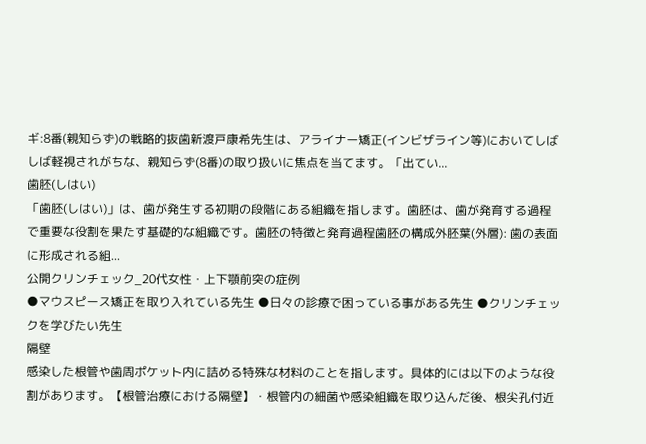ギ:8番(親知らず)の戦略的抜歯新渡戸康希先生は、アライナー矯正(インビザライン等)においてしばしば軽視されがちな、親知らず(8番)の取り扱いに焦点を当てます。「出てい...
歯胚(しはい)
「歯胚(しはい)」は、歯が発生する初期の段階にある組織を指します。歯胚は、歯が発育する過程で重要な役割を果たす基礎的な組織です。歯胚の特徴と発育過程歯胚の構成外胚葉(外層): 歯の表面に形成される組...
公開クリンチェック_20代女性・上下顎前突の症例
●マウスピース矯正を取り入れている先生 ●日々の診療で困っている事がある先生 ●クリンチェックを学びたい先生
隔壁
感染した根管や歯周ポケット内に詰める特殊な材料のことを指します。具体的には以下のような役割があります。【根管治療における隔壁】・根管内の細菌や感染組織を取り込んだ後、根尖孔付近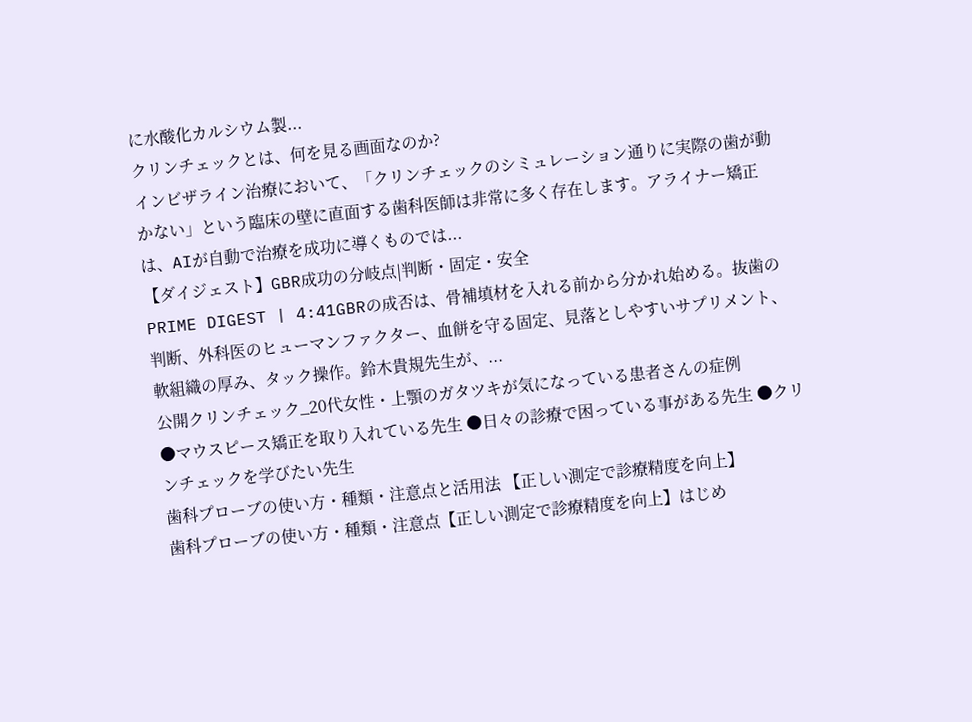に水酸化カルシウム製...
クリンチェックとは、何を見る画面なのか?
インビザライン治療において、「クリンチェックのシミュレーション通りに実際の歯が動かない」という臨床の壁に直面する歯科医師は非常に多く存在します。アライナー矯正は、AIが自動で治療を成功に導くものでは...
【ダイジェスト】GBR成功の分岐点|判断・固定・安全
PRIME DIGEST | 4:41GBRの成否は、骨補填材を入れる前から分かれ始める。抜歯の判断、外科医のヒューマンファクター、血餅を守る固定、見落としやすいサプリメント、軟組織の厚み、タック操作。鈴木貴規先生が、...
公開クリンチェック_20代女性・上顎のガタツキが気になっている患者さんの症例
●マウスピース矯正を取り入れている先生 ●日々の診療で困っている事がある先生 ●クリンチェックを学びたい先生
歯科プローブの使い方・種類・注意点と活用法 【正しい測定で診療精度を向上】
歯科プローブの使い方・種類・注意点【正しい測定で診療精度を向上】はじめ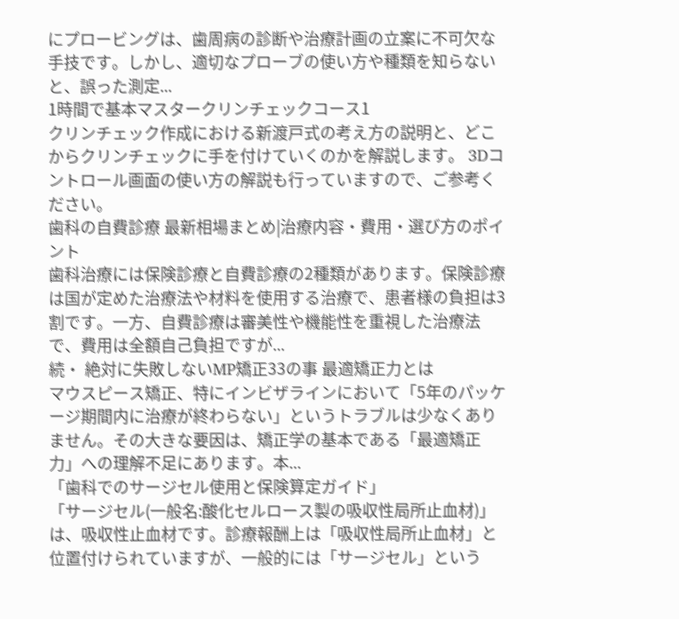にプロービングは、歯周病の診断や治療計画の立案に不可欠な手技です。しかし、適切なプローブの使い方や種類を知らないと、誤った測定...
1時間で基本マスタークリンチェックコース1
クリンチェック作成における新渡戸式の考え方の説明と、どこからクリンチェックに手を付けていくのかを解説します。 3Dコントロール画面の使い方の解説も行っていますので、ご参考ください。
歯科の自費診療 最新相場まとめ|治療内容・費用・選び方のポイント
歯科治療には保険診療と自費診療の2種類があります。保険診療は国が定めた治療法や材料を使用する治療で、患者様の負担は3割です。一方、自費診療は審美性や機能性を重視した治療法で、費用は全額自己負担ですが...
続・ 絶対に失敗しないMP矯正33の事 最適矯正力とは
マウスピース矯正、特にインビザラインにおいて「5年のパッケージ期間内に治療が終わらない」というトラブルは少なくありません。その大きな要因は、矯正学の基本である「最適矯正力」への理解不足にあります。本...
「歯科でのサージセル使用と保険算定ガイド」
「サージセル(一般名:酸化セルロース製の吸収性局所止血材)」は、吸収性止血材です。診療報酬上は「吸収性局所止血材」と位置付けられていますが、一般的には「サージセル」という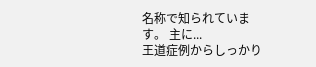名称で知られています。 主に...
王道症例からしっかり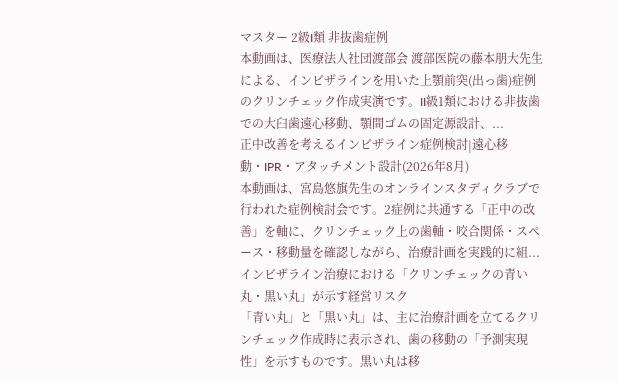マスター 2級I類 非抜歯症例
本動画は、医療法人社団渡部会 渡部医院の藤本朋大先生による、インビザラインを用いた上顎前突(出っ歯)症例のクリンチェック作成実演です。II級1類における非抜歯での大臼歯遠心移動、顎間ゴムの固定源設計、...
正中改善を考えるインビザライン症例検討|遠心移動・IPR・アタッチメント設計(2026年8月)
本動画は、宮島悠旗先生のオンラインスタディクラブで行われた症例検討会です。2症例に共通する「正中の改善」を軸に、クリンチェック上の歯軸・咬合関係・スペース・移動量を確認しながら、治療計画を実践的に組...
インビザライン治療における「クリンチェックの青い丸・黒い丸」が示す経営リスク
「青い丸」と「黒い丸」は、主に治療計画を立てるクリンチェック作成時に表示され、歯の移動の「予測実現性」を示すものです。黒い丸は移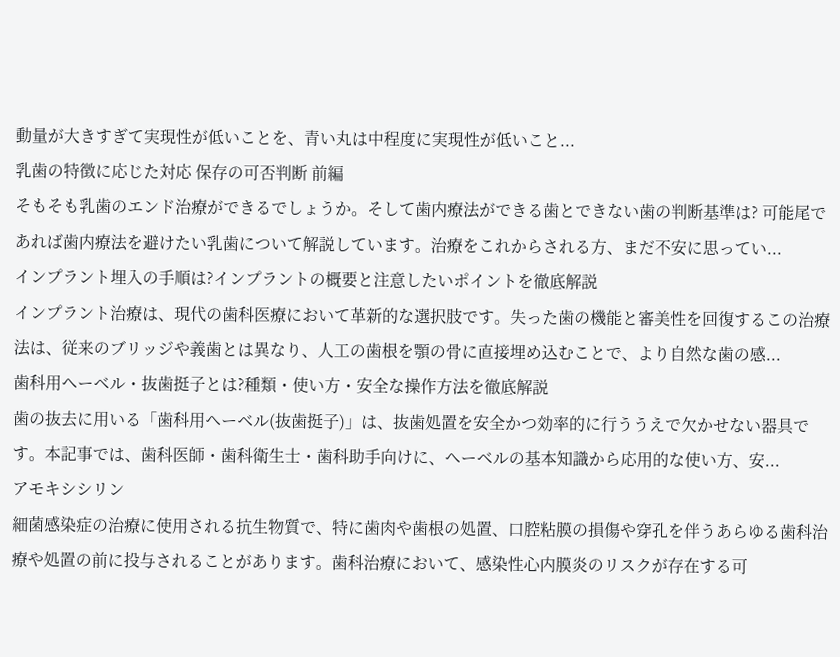動量が大きすぎて実現性が低いことを、青い丸は中程度に実現性が低いこと...
乳歯の特徴に応じた対応 保存の可否判断 前編
そもそも乳歯のエンド治療ができるでしょうか。そして歯内療法ができる歯とできない歯の判断基準は? 可能尾であれば歯内療法を避けたい乳歯について解説しています。治療をこれからされる方、まだ不安に思ってい...
インプラント埋入の手順は?インプラントの概要と注意したいポイントを徹底解説
インプラント治療は、現代の歯科医療において革新的な選択肢です。失った歯の機能と審美性を回復するこの治療法は、従来のブリッジや義歯とは異なり、人工の歯根を顎の骨に直接埋め込むことで、より自然な歯の感...
歯科用ヘーベル・抜歯挺子とは?種類・使い方・安全な操作方法を徹底解説
歯の抜去に用いる「歯科用ヘーベル(抜歯挺子)」は、抜歯処置を安全かつ効率的に行ううえで欠かせない器具です。本記事では、歯科医師・歯科衛生士・歯科助手向けに、ヘーベルの基本知識から応用的な使い方、安...
アモキシシリン
細菌感染症の治療に使用される抗生物質で、特に歯肉や歯根の処置、口腔粘膜の損傷や穿孔を伴うあらゆる歯科治療や処置の前に投与されることがあります。歯科治療において、感染性心内膜炎のリスクが存在する可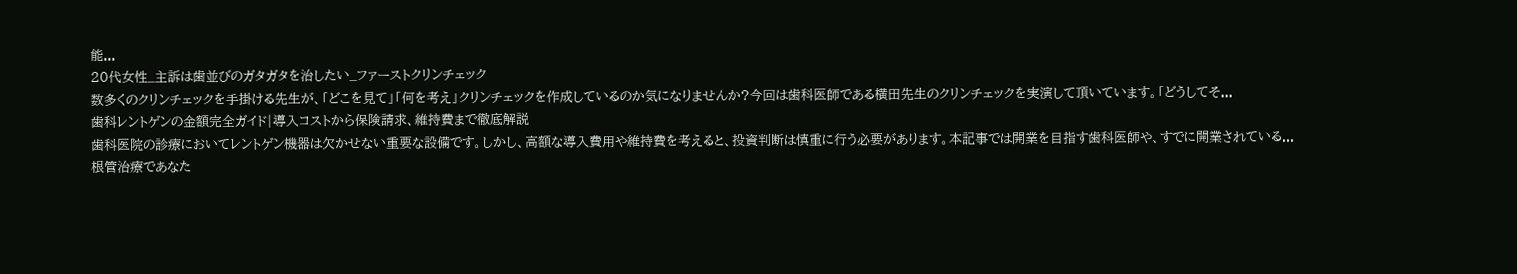能...
20代女性_主訴は歯並びのガタガタを治したい_ファーストクリンチェック
数多くのクリンチェックを手掛ける先生が、「どこを見て」「何を考え」クリンチェックを作成しているのか気になりませんか?今回は歯科医師である横田先生のクリンチェックを実演して頂いています。「どうしてそ...
歯科レントゲンの金額完全ガイド|導入コストから保険請求、維持費まで徹底解説
歯科医院の診療においてレントゲン機器は欠かせない重要な設備です。しかし、高額な導入費用や維持費を考えると、投資判断は慎重に行う必要があります。本記事では開業を目指す歯科医師や、すでに開業されている...
根管治療であなた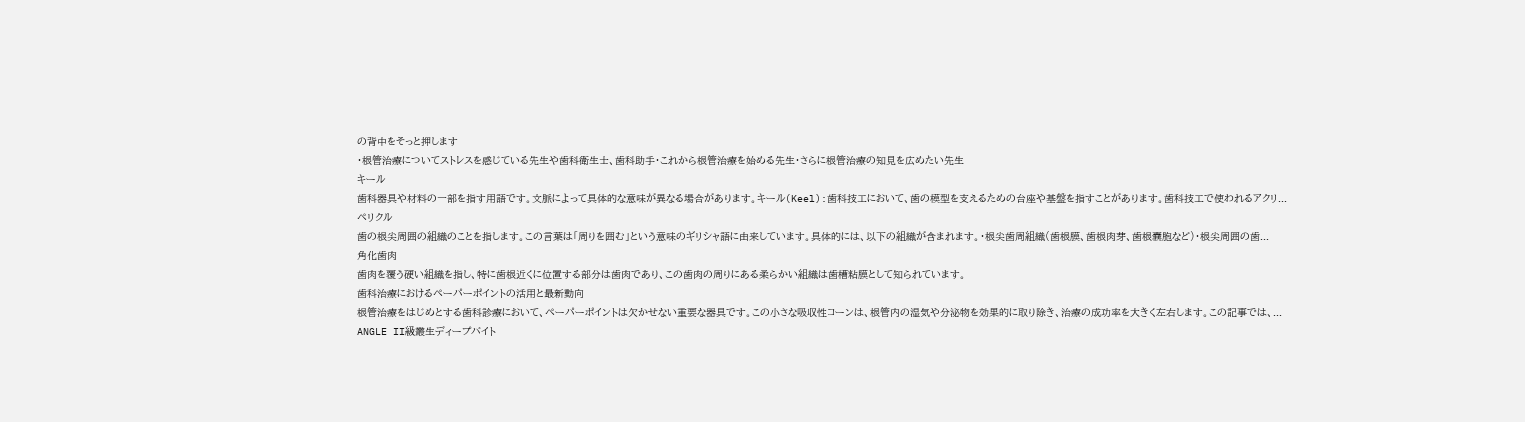の背中をそっと押します
・根管治療についてストレスを感じている先生や歯科衛生士、歯科助手・これから根管治療を始める先生・さらに根管治療の知見を広めたい先生
キール
歯科器具や材料の一部を指す用語です。文脈によって具体的な意味が異なる場合があります。キール(Keel):歯科技工において、歯の模型を支えるための台座や基盤を指すことがあります。歯科技工で使われるアクリ...
ペリクル
歯の根尖周囲の組織のことを指します。この言葉は「周りを囲む」という意味のギリシャ語に由来しています。具体的には、以下の組織が含まれます。・根尖歯周組織(歯根膜、歯根肉芽、歯根嚢胞など)・根尖周囲の歯...
角化歯肉
歯肉を覆う硬い組織を指し、特に歯根近くに位置する部分は歯肉であり、この歯肉の周りにある柔らかい組織は歯槽粘膜として知られています。
歯科治療におけるペーパーポイントの活用と最新動向
根管治療をはじめとする歯科診療において、ペーパーポイントは欠かせない重要な器具です。この小さな吸収性コーンは、根管内の湿気や分泌物を効果的に取り除き、治療の成功率を大きく左右します。この記事では、...
ANGLE II級叢生ディープバイト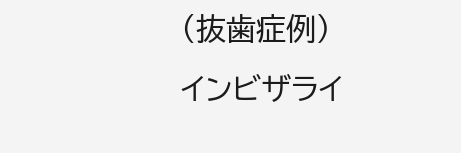(抜歯症例)
インビザライ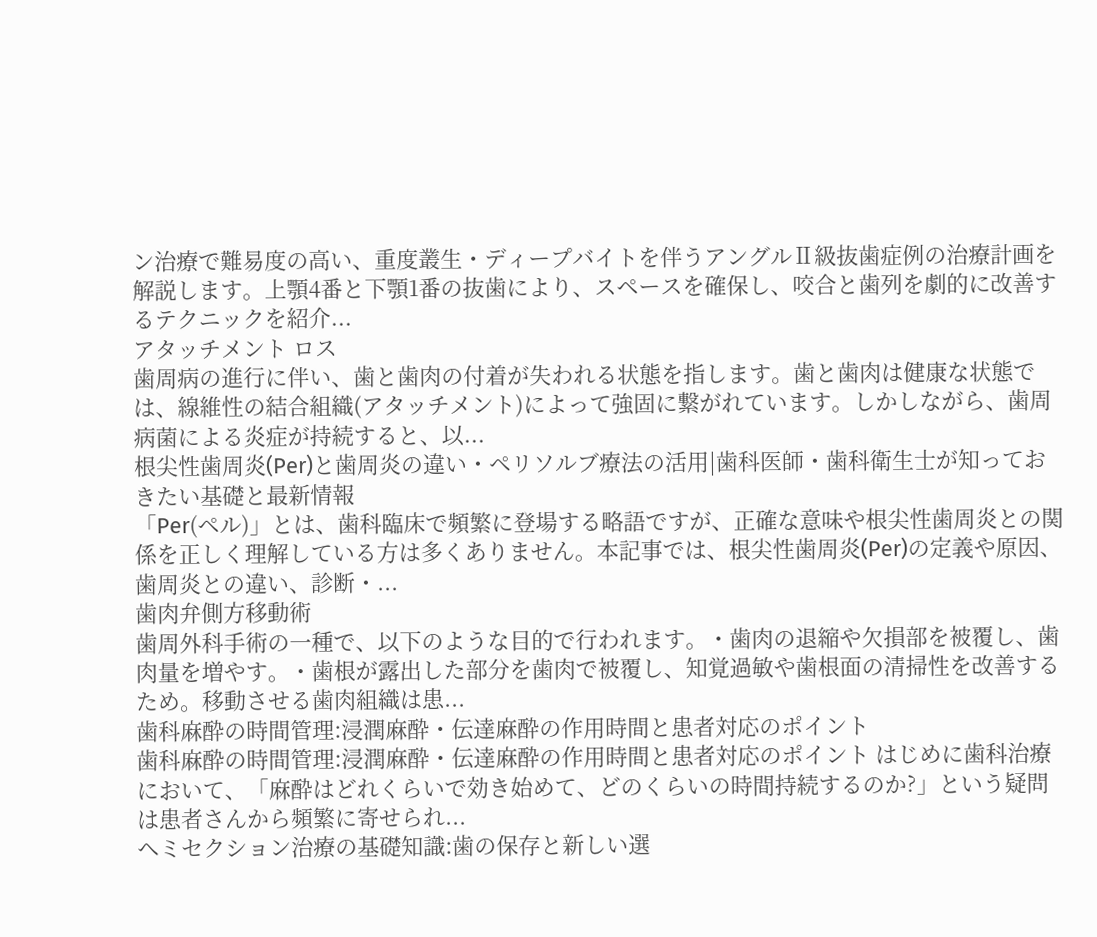ン治療で難易度の高い、重度叢生・ディープバイトを伴うアングルⅡ級抜歯症例の治療計画を解説します。上顎4番と下顎1番の抜歯により、スペースを確保し、咬合と歯列を劇的に改善するテクニックを紹介...
アタッチメント ロス
歯周病の進行に伴い、歯と歯肉の付着が失われる状態を指します。歯と歯肉は健康な状態では、線維性の結合組織(アタッチメント)によって強固に繋がれています。しかしながら、歯周病菌による炎症が持続すると、以...
根尖性歯周炎(Per)と歯周炎の違い・ペリソルブ療法の活用|歯科医師・歯科衛生士が知っておきたい基礎と最新情報
「Per(ペル)」とは、歯科臨床で頻繁に登場する略語ですが、正確な意味や根尖性歯周炎との関係を正しく理解している方は多くありません。本記事では、根尖性歯周炎(Per)の定義や原因、歯周炎との違い、診断・...
歯肉弁側方移動術
歯周外科手術の一種で、以下のような目的で行われます。・歯肉の退縮や欠損部を被覆し、歯肉量を増やす。・歯根が露出した部分を歯肉で被覆し、知覚過敏や歯根面の清掃性を改善するため。移動させる歯肉組織は患...
歯科麻酔の時間管理:浸潤麻酔・伝達麻酔の作用時間と患者対応のポイント
歯科麻酔の時間管理:浸潤麻酔・伝達麻酔の作用時間と患者対応のポイント はじめに歯科治療において、「麻酔はどれくらいで効き始めて、どのくらいの時間持続するのか?」という疑問は患者さんから頻繁に寄せられ...
ヘミセクション治療の基礎知識:歯の保存と新しい選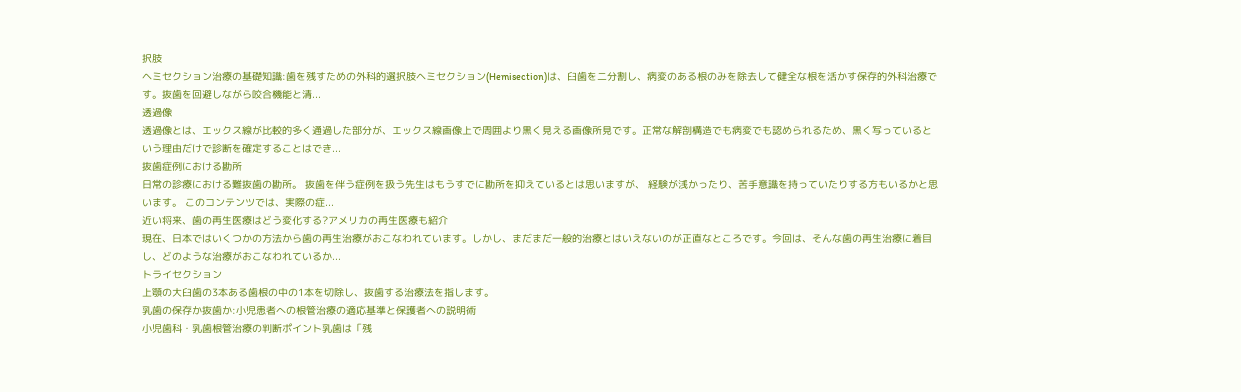択肢
ヘミセクション治療の基礎知識:歯を残すための外科的選択肢ヘミセクション(Hemisection)は、臼歯を二分割し、病変のある根のみを除去して健全な根を活かす保存的外科治療です。抜歯を回避しながら咬合機能と清...
透過像
透過像とは、エックス線が比較的多く通過した部分が、エックス線画像上で周囲より黒く見える画像所見です。正常な解剖構造でも病変でも認められるため、黒く写っているという理由だけで診断を確定することはでき...
抜歯症例における勘所
日常の診療における難抜歯の勘所。 抜歯を伴う症例を扱う先生はもうすでに勘所を抑えているとは思いますが、 経験が浅かったり、苦手意識を持っていたりする方もいるかと思います。 このコンテンツでは、実際の症...
近い将来、歯の再生医療はどう変化する?アメリカの再生医療も紹介
現在、日本ではいくつかの方法から歯の再生治療がおこなわれています。しかし、まだまだ一般的治療とはいえないのが正直なところです。今回は、そんな歯の再生治療に着目し、どのような治療がおこなわれているか...
トライセクション
上顎の大臼歯の3本ある歯根の中の1本を切除し、抜歯する治療法を指します。
乳歯の保存か抜歯か:小児患者への根管治療の適応基準と保護者への説明術
小児歯科・乳歯根管治療の判断ポイント乳歯は「残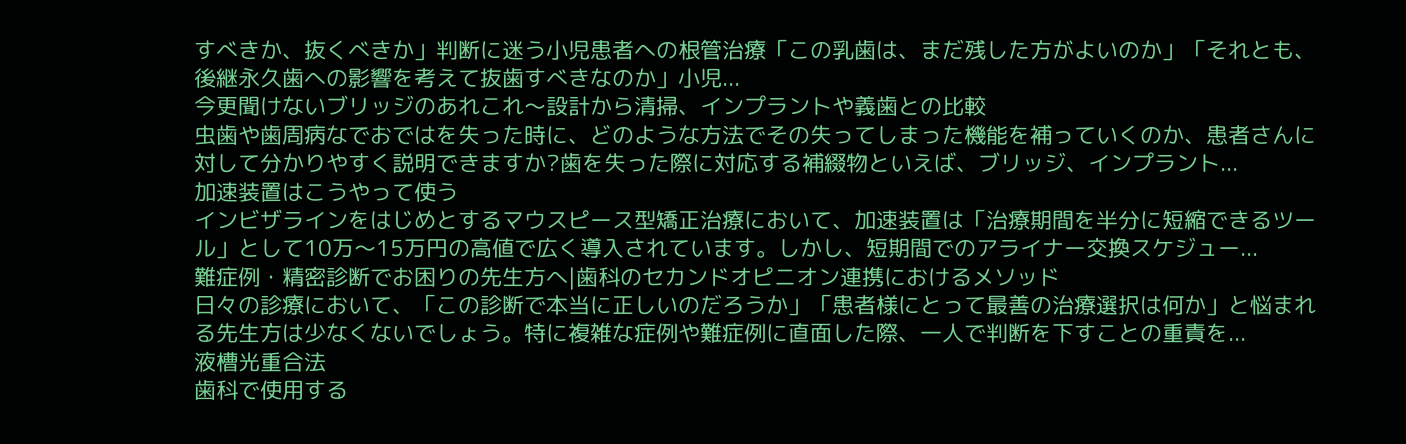すべきか、抜くべきか」判断に迷う小児患者への根管治療「この乳歯は、まだ残した方がよいのか」「それとも、後継永久歯への影響を考えて抜歯すべきなのか」小児...
今更聞けないブリッジのあれこれ〜設計から清掃、インプラントや義歯との比較
虫歯や歯周病なでおではを失った時に、どのような方法でその失ってしまった機能を補っていくのか、患者さんに対して分かりやすく説明できますか?歯を失った際に対応する補綴物といえば、ブリッジ、インプラント...
加速装置はこうやって使う
インビザラインをはじめとするマウスピース型矯正治療において、加速装置は「治療期間を半分に短縮できるツール」として10万〜15万円の高値で広く導入されています。しかし、短期間でのアライナー交換スケジュー...
難症例・精密診断でお困りの先生方へ|歯科のセカンドオピニオン連携におけるメソッド
日々の診療において、「この診断で本当に正しいのだろうか」「患者様にとって最善の治療選択は何か」と悩まれる先生方は少なくないでしょう。特に複雑な症例や難症例に直面した際、一人で判断を下すことの重責を...
液槽光重合法
歯科で使用する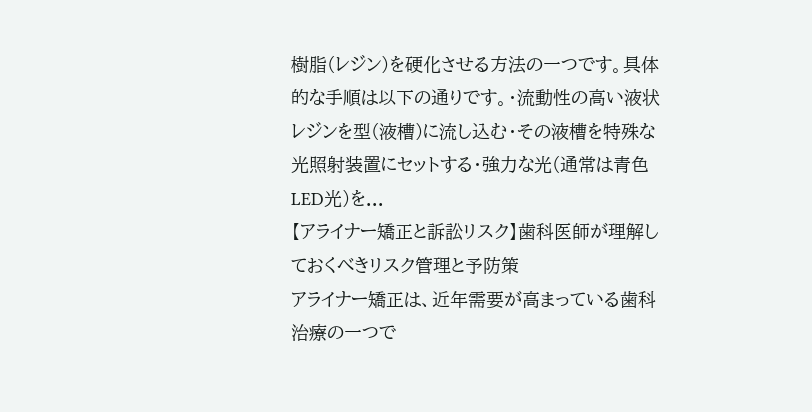樹脂(レジン)を硬化させる方法の一つです。具体的な手順は以下の通りです。・流動性の高い液状レジンを型(液槽)に流し込む・その液槽を特殊な光照射装置にセットする・強力な光(通常は青色LED光)を...
【アライナー矯正と訴訟リスク】歯科医師が理解しておくべきリスク管理と予防策
アライナー矯正は、近年需要が高まっている歯科治療の一つで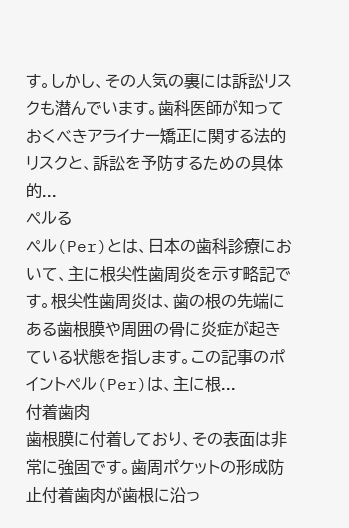す。しかし、その人気の裏には訴訟リスクも潜んでいます。歯科医師が知っておくべきアライナー矯正に関する法的リスクと、訴訟を予防するための具体的...
ペルる
ペル(Per)とは、日本の歯科診療において、主に根尖性歯周炎を示す略記です。根尖性歯周炎は、歯の根の先端にある歯根膜や周囲の骨に炎症が起きている状態を指します。この記事のポイントペル(Per)は、主に根...
付着歯肉
歯根膜に付着しており、その表面は非常に強固です。歯周ポケットの形成防止付着歯肉が歯根に沿っ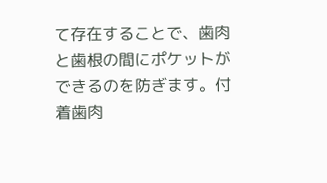て存在することで、歯肉と歯根の間にポケットができるのを防ぎます。付着歯肉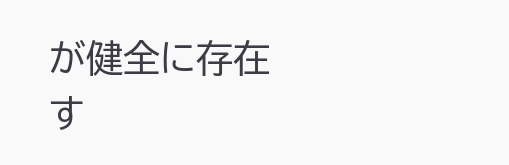が健全に存在す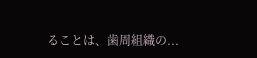ることは、歯周組織の...